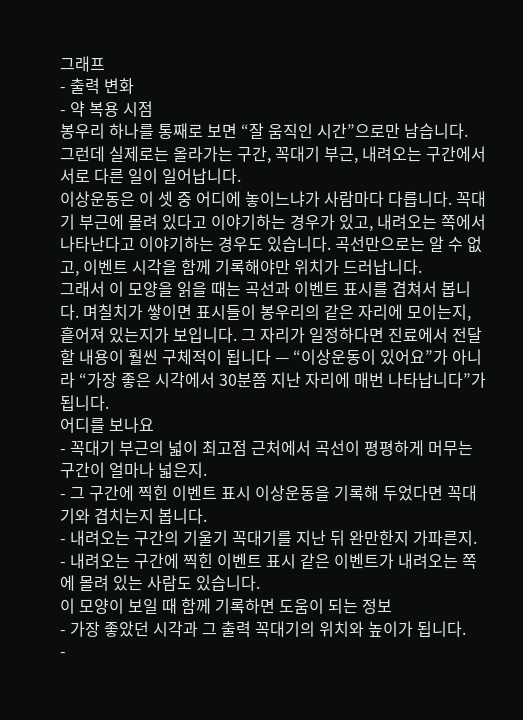그래프
- 출력 변화
- 약 복용 시점
봉우리 하나를 통째로 보면 “잘 움직인 시간”으로만 남습니다. 그런데 실제로는 올라가는 구간, 꼭대기 부근, 내려오는 구간에서 서로 다른 일이 일어납니다.
이상운동은 이 셋 중 어디에 놓이느냐가 사람마다 다릅니다. 꼭대기 부근에 몰려 있다고 이야기하는 경우가 있고, 내려오는 쪽에서 나타난다고 이야기하는 경우도 있습니다. 곡선만으로는 알 수 없고, 이벤트 시각을 함께 기록해야만 위치가 드러납니다.
그래서 이 모양을 읽을 때는 곡선과 이벤트 표시를 겹쳐서 봅니다. 며칠치가 쌓이면 표시들이 봉우리의 같은 자리에 모이는지, 흩어져 있는지가 보입니다. 그 자리가 일정하다면 진료에서 전달할 내용이 훨씬 구체적이 됩니다 — “이상운동이 있어요”가 아니라 “가장 좋은 시각에서 30분쯤 지난 자리에 매번 나타납니다”가 됩니다.
어디를 보나요
- 꼭대기 부근의 넓이 최고점 근처에서 곡선이 평평하게 머무는 구간이 얼마나 넓은지.
- 그 구간에 찍힌 이벤트 표시 이상운동을 기록해 두었다면 꼭대기와 겹치는지 봅니다.
- 내려오는 구간의 기울기 꼭대기를 지난 뒤 완만한지 가파른지.
- 내려오는 구간에 찍힌 이벤트 표시 같은 이벤트가 내려오는 쪽에 몰려 있는 사람도 있습니다.
이 모양이 보일 때 함께 기록하면 도움이 되는 정보
- 가장 좋았던 시각과 그 출력 꼭대기의 위치와 높이가 됩니다.
-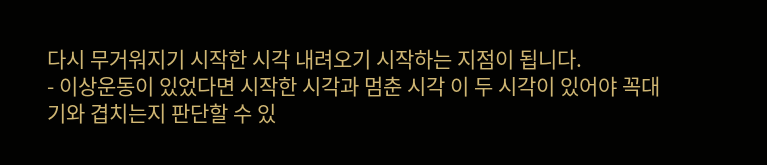다시 무거워지기 시작한 시각 내려오기 시작하는 지점이 됩니다.
- 이상운동이 있었다면 시작한 시각과 멈춘 시각 이 두 시각이 있어야 꼭대기와 겹치는지 판단할 수 있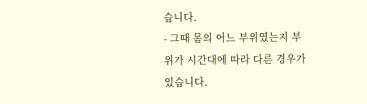습니다.
- 그때 몸의 어느 부위였는지 부위가 시간대에 따라 다른 경우가 있습니다.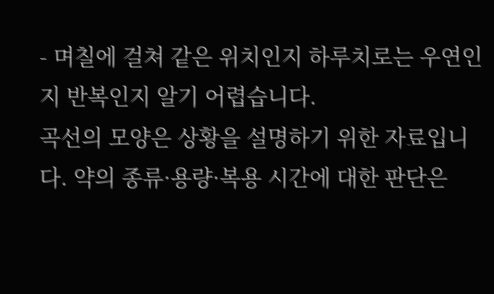- 며칠에 걸쳐 같은 위치인지 하루치로는 우연인지 반복인지 알기 어렵습니다.
곡선의 모양은 상황을 설명하기 위한 자료입니다. 약의 종류·용량·복용 시간에 대한 판단은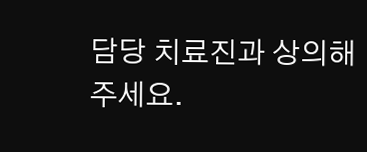담당 치료진과 상의해 주세요.